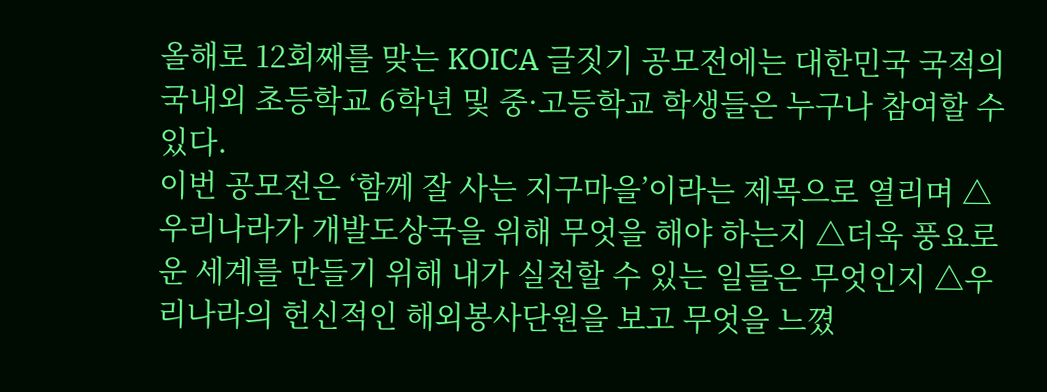올해로 12회째를 맞는 KOICA 글짓기 공모전에는 대한민국 국적의 국내외 초등학교 6학년 및 중·고등학교 학생들은 누구나 참여할 수 있다.
이번 공모전은 ‘함께 잘 사는 지구마을’이라는 제목으로 열리며 △우리나라가 개발도상국을 위해 무엇을 해야 하는지 △더욱 풍요로운 세계를 만들기 위해 내가 실천할 수 있는 일들은 무엇인지 △우리나라의 헌신적인 해외봉사단원을 보고 무엇을 느꼈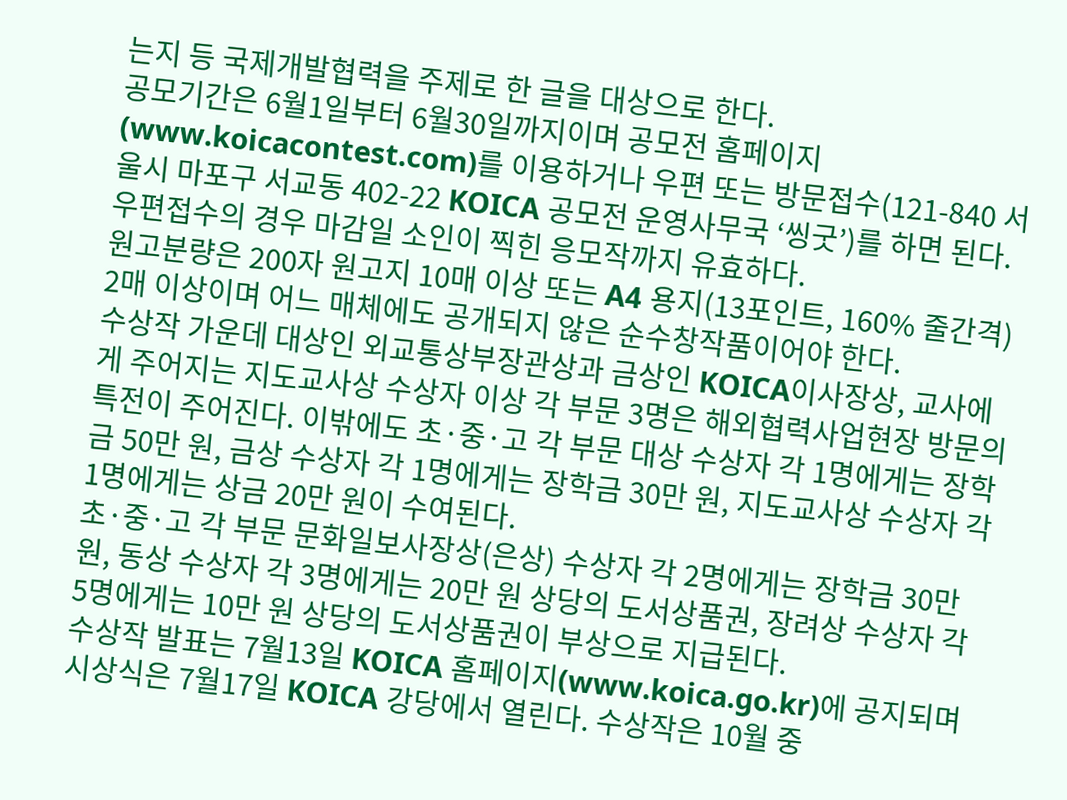는지 등 국제개발협력을 주제로 한 글을 대상으로 한다.
공모기간은 6월1일부터 6월30일까지이며 공모전 홈페이지(www.koicacontest.com)를 이용하거나 우편 또는 방문접수(121-840 서울시 마포구 서교동 402-22 KOICA 공모전 운영사무국 ‘씽굿’)를 하면 된다. 우편접수의 경우 마감일 소인이 찍힌 응모작까지 유효하다.
원고분량은 200자 원고지 10매 이상 또는 A4 용지(13포인트, 160% 줄간격) 2매 이상이며 어느 매체에도 공개되지 않은 순수창작품이어야 한다.
수상작 가운데 대상인 외교통상부장관상과 금상인 KOICA이사장상, 교사에게 주어지는 지도교사상 수상자 이상 각 부문 3명은 해외협력사업현장 방문의 특전이 주어진다. 이밖에도 초·중·고 각 부문 대상 수상자 각 1명에게는 장학금 50만 원, 금상 수상자 각 1명에게는 장학금 30만 원, 지도교사상 수상자 각 1명에게는 상금 20만 원이 수여된다.
초·중·고 각 부문 문화일보사장상(은상) 수상자 각 2명에게는 장학금 30만 원, 동상 수상자 각 3명에게는 20만 원 상당의 도서상품권, 장려상 수상자 각 5명에게는 10만 원 상당의 도서상품권이 부상으로 지급된다.
수상작 발표는 7월13일 KOICA 홈페이지(www.koica.go.kr)에 공지되며 시상식은 7월17일 KOICA 강당에서 열린다. 수상작은 10월 중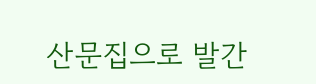산문집으로 발간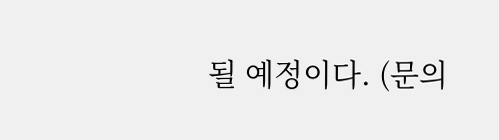될 예정이다. (문의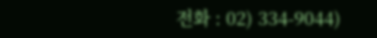전화 : 02) 334-9044)